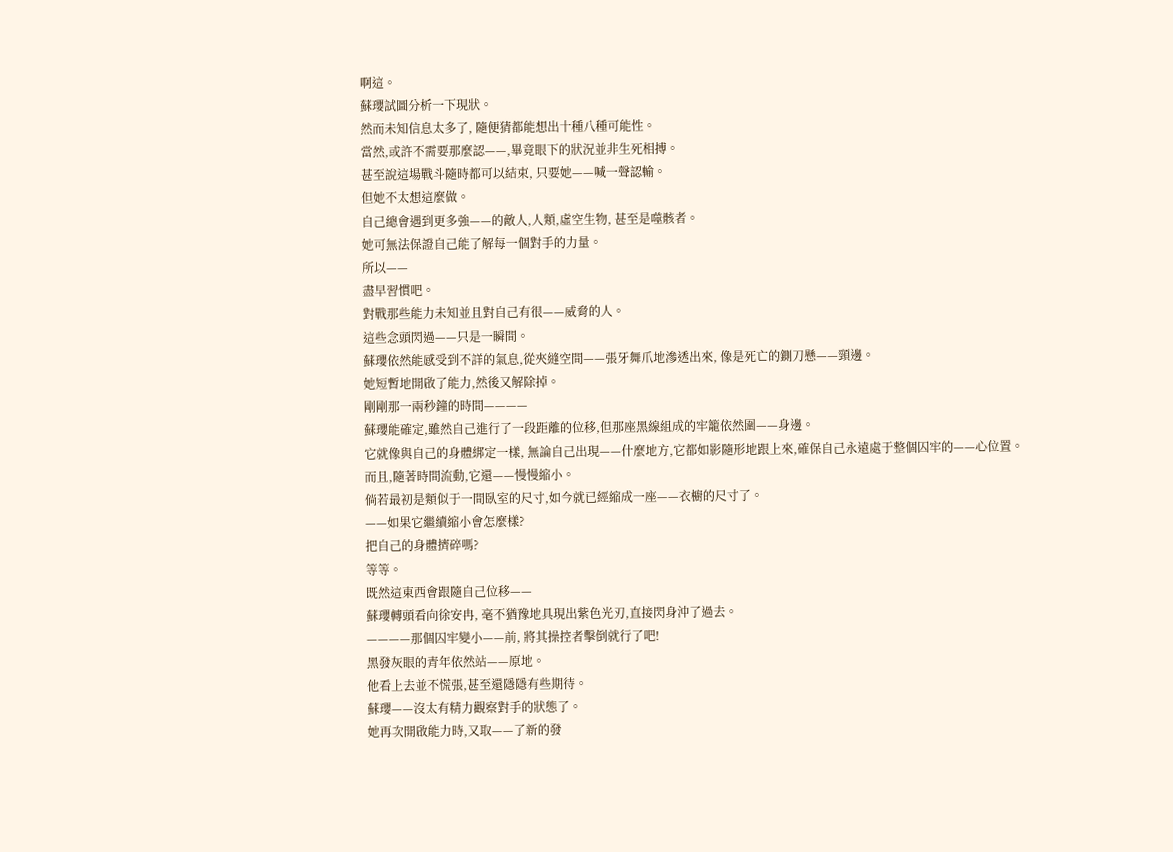啊這。
蘇瓔試圖分析一下現狀。
然而未知信息太多了, 隨便猜都能想出十種八種可能性。
當然,或許不需要那麼認——,畢竟眼下的狀況並非生死相搏。
甚至說這場戰斗隨時都可以結束, 只要她——喊一聲認輸。
但她不太想這麼做。
自己總會遇到更多強——的敵人,人類,虛空生物, 甚至是噬骸者。
她可無法保證自己能了解每一個對手的力量。
所以——
盡早習慣吧。
對戰那些能力未知並且對自己有很——威脅的人。
這些念頭閃過——只是一瞬間。
蘇瓔依然能感受到不詳的氣息,從夾縫空間——張牙舞爪地滲透出來, 像是死亡的鍘刀懸——頸邊。
她短暫地開啟了能力,然後又解除掉。
剛剛那一兩秒鐘的時間————
蘇瓔能確定,雖然自己進行了一段距離的位移,但那座黑線組成的牢籠依然圍——身邊。
它就像與自己的身體綁定一樣, 無論自己出現——什麼地方,它都如影隨形地跟上來,確保自己永遠處于整個囚牢的——心位置。
而且,隨著時間流動,它還——慢慢縮小。
倘若最初是類似于一間臥室的尺寸,如今就已經縮成一座——衣櫥的尺寸了。
——如果它繼續縮小會怎麼樣?
把自己的身體擠碎嗎?
等等。
既然這東西會跟隨自己位移——
蘇瓔轉頭看向徐安冉, 毫不猶豫地具現出紫色光刃,直接閃身沖了過去。
————那個囚牢變小——前, 將其操控者擊倒就行了吧!
黑發灰眼的青年依然站——原地。
他看上去並不慌張,甚至還隱隱有些期待。
蘇瓔——沒太有精力觀察對手的狀態了。
她再次開啟能力時,又取——了新的發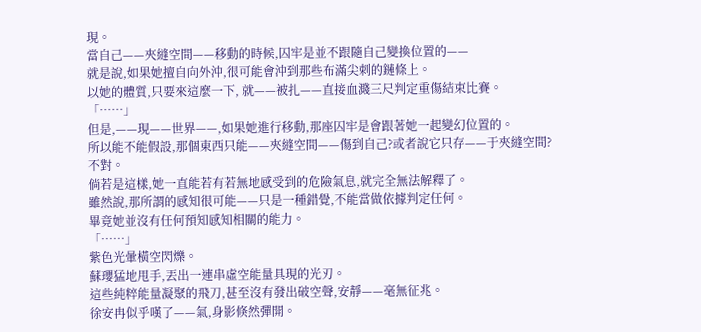現。
當自己——夾縫空間——移動的時候,囚牢是並不跟隨自己變換位置的——
就是說,如果她擅自向外沖,很可能會沖到那些布滿尖刺的鏈條上。
以她的體質,只要來這麼一下, 就——被扎——直接血濺三尺判定重傷結束比賽。
「……」
但是,——現——世界——,如果她進行移動,那座囚牢是會跟著她一起變幻位置的。
所以能不能假設,那個東西只能——夾縫空間——傷到自己?或者說它只存——于夾縫空間?
不對。
倘若是這樣,她一直能若有若無地感受到的危險氣息,就完全無法解釋了。
雖然說,那所謂的感知很可能——只是一種錯覺,不能當做依據判定任何。
畢竟她並沒有任何預知感知相關的能力。
「……」
紫色光暈橫空閃爍。
蘇瓔猛地甩手,丟出一連串虛空能量具現的光刃。
這些純粹能量凝聚的飛刀,甚至沒有發出破空聲,安靜——毫無征兆。
徐安冉似乎嘆了——氣,身影倏然彈開。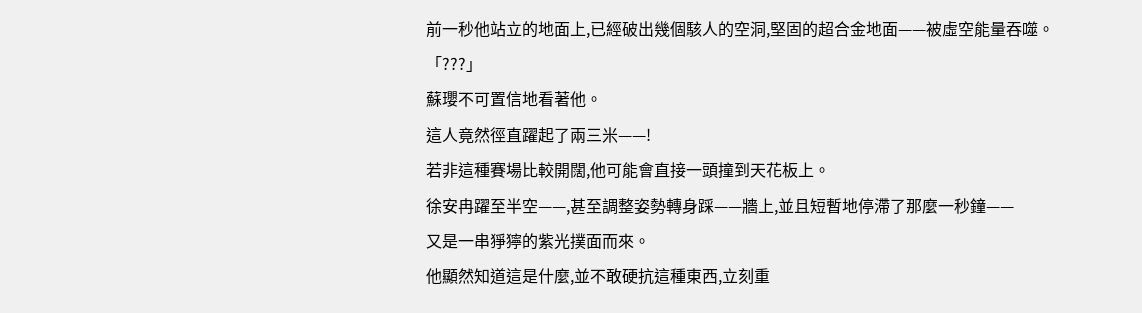前一秒他站立的地面上,已經破出幾個駭人的空洞,堅固的超合金地面——被虛空能量吞噬。
「???」
蘇瓔不可置信地看著他。
這人竟然徑直躍起了兩三米——!
若非這種賽場比較開闊,他可能會直接一頭撞到天花板上。
徐安冉躍至半空——,甚至調整姿勢轉身踩——牆上,並且短暫地停滯了那麼一秒鐘——
又是一串猙獰的紫光撲面而來。
他顯然知道這是什麼,並不敢硬抗這種東西,立刻重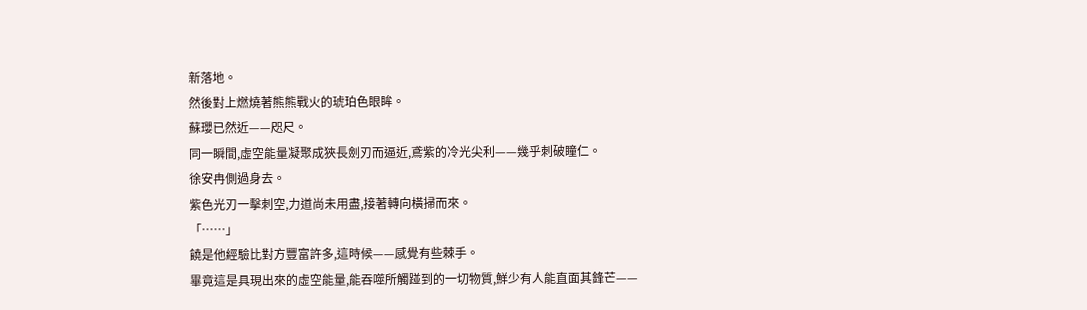新落地。
然後對上燃燒著熊熊戰火的琥珀色眼眸。
蘇瓔已然近——咫尺。
同一瞬間,虛空能量凝聚成狹長劍刃而逼近,鳶紫的冷光尖利——幾乎刺破瞳仁。
徐安冉側過身去。
紫色光刃一擊刺空,力道尚未用盡,接著轉向橫掃而來。
「……」
饒是他經驗比對方豐富許多,這時候——感覺有些棘手。
畢竟這是具現出來的虛空能量,能吞噬所觸踫到的一切物質,鮮少有人能直面其鋒芒——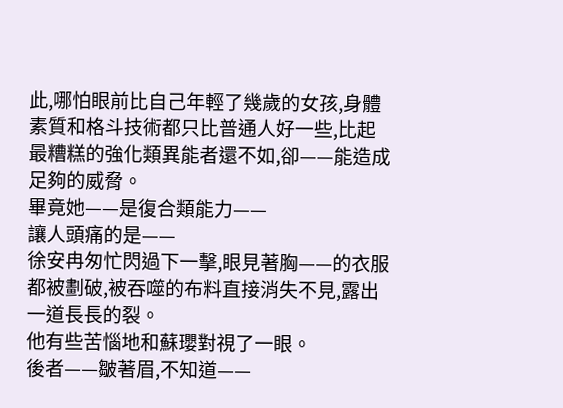此,哪怕眼前比自己年輕了幾歲的女孩,身體素質和格斗技術都只比普通人好一些,比起最糟糕的強化類異能者還不如,卻——能造成足夠的威脅。
畢竟她——是復合類能力——
讓人頭痛的是——
徐安冉匆忙閃過下一擊,眼見著胸——的衣服都被劃破,被吞噬的布料直接消失不見,露出一道長長的裂。
他有些苦惱地和蘇瓔對視了一眼。
後者——皺著眉,不知道——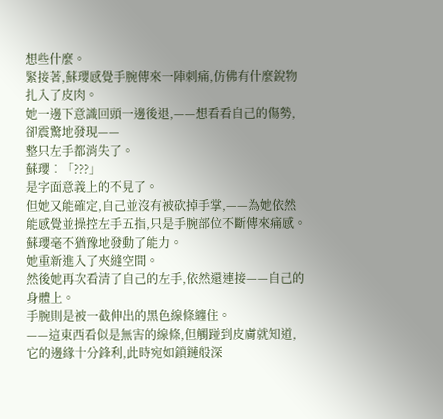想些什麼。
緊接著,蘇瓔感覺手腕傳來一陣刺痛,仿佛有什麼銳物扎入了皮肉。
她一邊下意識回頭一邊後退,——想看看自己的傷勢,卻震驚地發現——
整只左手都消失了。
蘇瓔︰「???」
是字面意義上的不見了。
但她又能確定,自己並沒有被砍掉手掌,——為她依然能感覺並操控左手五指,只是手腕部位不斷傳來痛感。
蘇瓔毫不猶豫地發動了能力。
她重新進入了夾縫空間。
然後她再次看清了自己的左手,依然還連接——自己的身體上。
手腕則是被一截伸出的黑色線條纏住。
——這東西看似是無害的線條,但觸踫到皮膚就知道,它的邊緣十分鋒利,此時宛如鎖鏈般深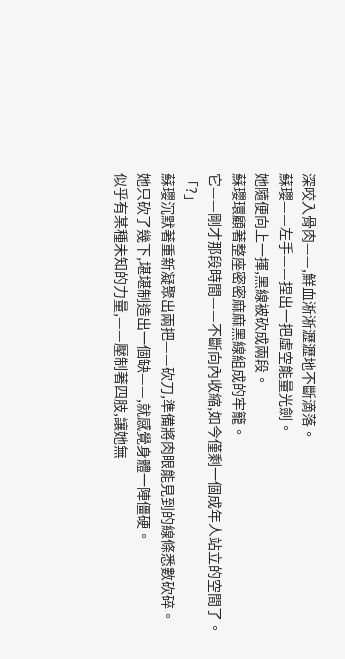深咬入骨肉——,鮮血淅淅瀝瀝地不斷滴落。
蘇瓔——左手——捏出一把虛空能量光劍。
她隨便向上一揮,黑線被砍成兩段。
蘇瓔環顧著整座密密麻麻黑線組成的牢籠。
它——剛才那段時間——不斷向內收縮,如今僅剩一個成年人站立的空間了。
「?」
蘇瓔沉默著重新凝聚出兩把——砍刀,準備將肉眼能見到的線條悉數砍碎。
她只砍了幾下,堪堪制造出一個缺——,就感覺身體一陣僵硬。
似乎有某種未知的力量,——壓制著四肢,讓她無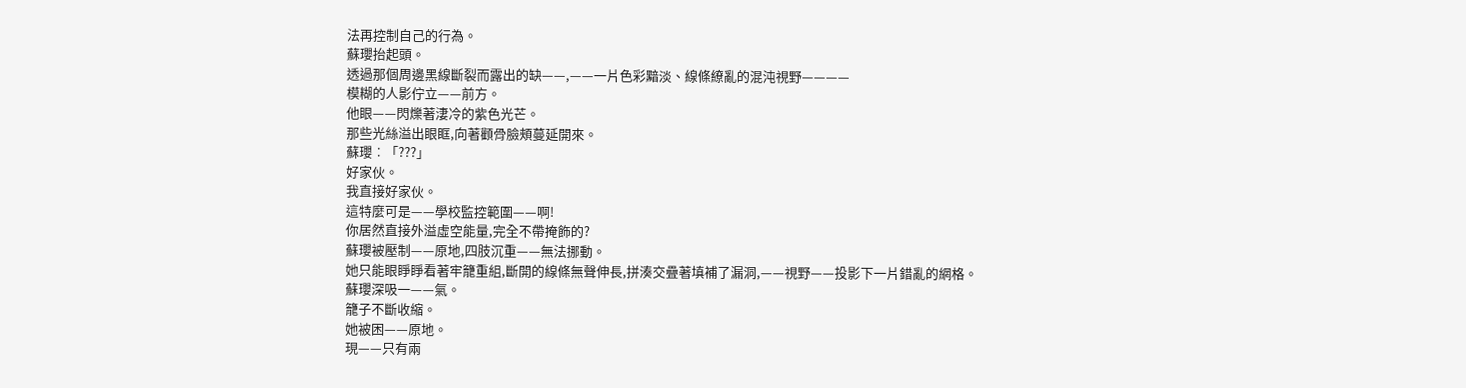法再控制自己的行為。
蘇瓔抬起頭。
透過那個周邊黑線斷裂而露出的缺——,——一片色彩黯淡、線條繚亂的混沌視野————
模糊的人影佇立——前方。
他眼——閃爍著淒冷的紫色光芒。
那些光絲溢出眼眶,向著顴骨臉頰蔓延開來。
蘇瓔︰「???」
好家伙。
我直接好家伙。
這特麼可是——學校監控範圍——啊!
你居然直接外溢虛空能量,完全不帶掩飾的?
蘇瓔被壓制——原地,四肢沉重——無法挪動。
她只能眼睜睜看著牢籠重組,斷開的線條無聲伸長,拼湊交疊著填補了漏洞,——視野——投影下一片錯亂的網格。
蘇瓔深吸一——氣。
籠子不斷收縮。
她被困——原地。
現——只有兩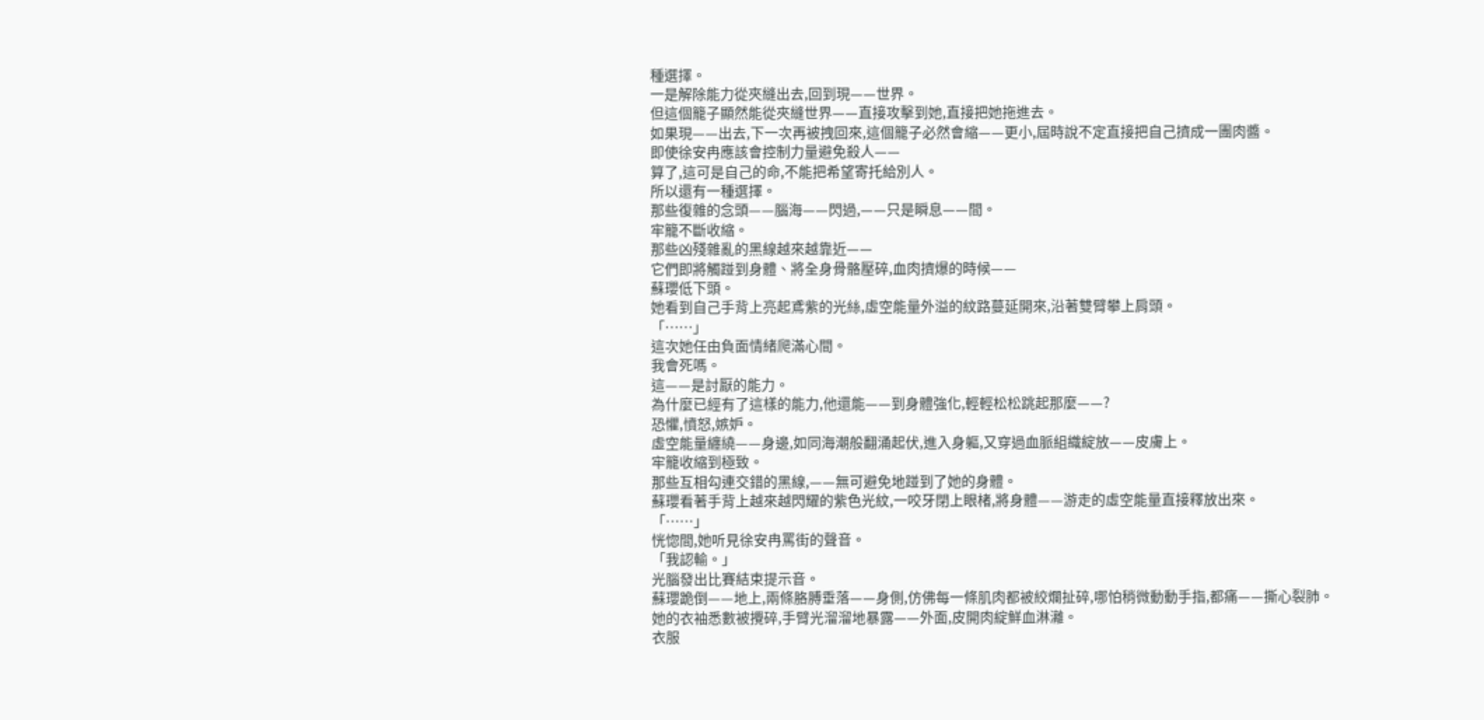種選擇。
一是解除能力從夾縫出去,回到現——世界。
但這個籠子顯然能從夾縫世界——直接攻擊到她,直接把她拖進去。
如果現——出去,下一次再被拽回來,這個籠子必然會縮——更小,屆時說不定直接把自己擠成一團肉醬。
即使徐安冉應該會控制力量避免殺人——
算了,這可是自己的命,不能把希望寄托給別人。
所以還有一種選擇。
那些復雜的念頭——腦海——閃過,——只是瞬息——間。
牢籠不斷收縮。
那些凶殘雜亂的黑線越來越靠近——
它們即將觸踫到身體、將全身骨骼壓碎,血肉擠爆的時候——
蘇瓔低下頭。
她看到自己手背上亮起鳶紫的光絲,虛空能量外溢的紋路蔓延開來,沿著雙臂攀上肩頭。
「……」
這次她任由負面情緒爬滿心間。
我會死嗎。
這——是討厭的能力。
為什麼已經有了這樣的能力,他還能——到身體強化,輕輕松松跳起那麼——?
恐懼,憤怒,嫉妒。
虛空能量纏繞——身邊,如同海潮般翻涌起伏,進入身軀,又穿過血脈組織綻放——皮膚上。
牢籠收縮到極致。
那些互相勾連交錯的黑線,——無可避免地踫到了她的身體。
蘇瓔看著手背上越來越閃耀的紫色光紋,一咬牙閉上眼楮,將身體——游走的虛空能量直接釋放出來。
「……」
恍惚間,她听見徐安冉罵街的聲音。
「我認輸。」
光腦發出比賽結束提示音。
蘇瓔跪倒——地上,兩條胳膊垂落——身側,仿佛每一條肌肉都被絞爛扯碎,哪怕稍微動動手指,都痛——撕心裂肺。
她的衣袖悉數被攪碎,手臂光溜溜地暴露——外面,皮開肉綻鮮血淋灕。
衣服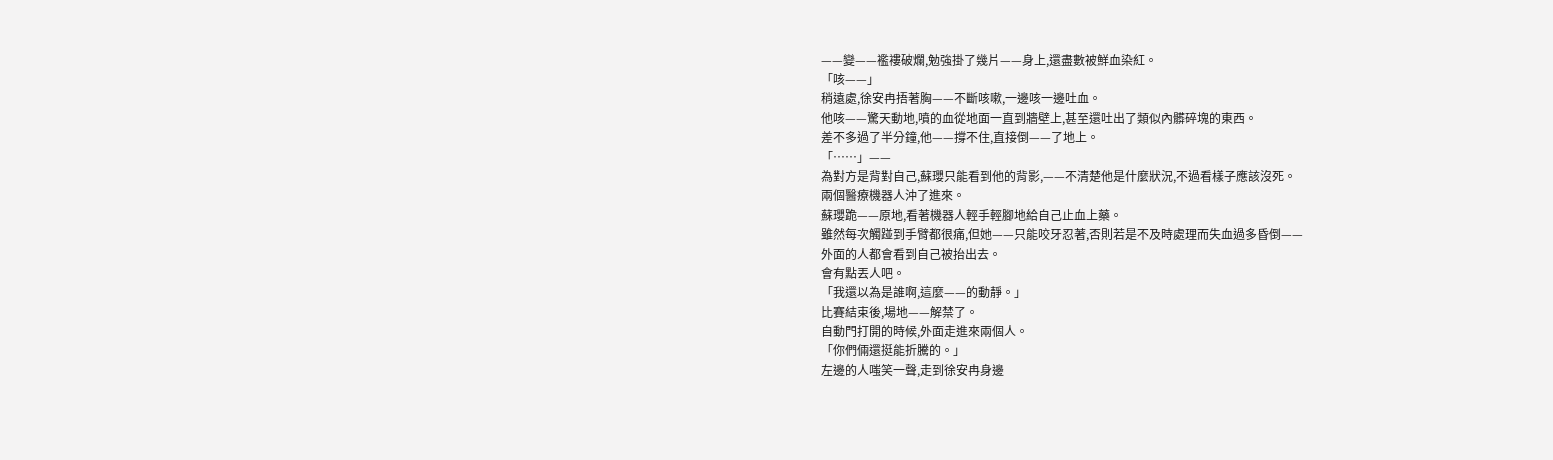——變——襤褸破爛,勉強掛了幾片——身上,還盡數被鮮血染紅。
「咳——」
稍遠處,徐安冉捂著胸——不斷咳嗽,一邊咳一邊吐血。
他咳——驚天動地,噴的血從地面一直到牆壁上,甚至還吐出了類似內髒碎塊的東西。
差不多過了半分鐘,他——撐不住,直接倒——了地上。
「……」——
為對方是背對自己,蘇瓔只能看到他的背影,——不清楚他是什麼狀況,不過看樣子應該沒死。
兩個醫療機器人沖了進來。
蘇瓔跪——原地,看著機器人輕手輕腳地給自己止血上藥。
雖然每次觸踫到手臂都很痛,但她——只能咬牙忍著,否則若是不及時處理而失血過多昏倒——
外面的人都會看到自己被抬出去。
會有點丟人吧。
「我還以為是誰啊,這麼——的動靜。」
比賽結束後,場地——解禁了。
自動門打開的時候,外面走進來兩個人。
「你們倆還挺能折騰的。」
左邊的人嗤笑一聲,走到徐安冉身邊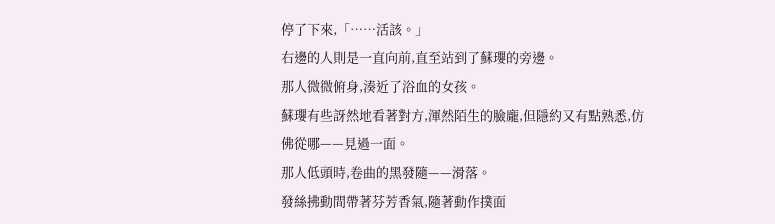停了下來,「……活該。」
右邊的人則是一直向前,直至站到了蘇瓔的旁邊。
那人微微俯身,湊近了浴血的女孩。
蘇瓔有些訝然地看著對方,渾然陌生的臉龐,但隱約又有點熟悉,仿佛從哪——見過一面。
那人低頭時,卷曲的黑發隨——滑落。
發絲拂動間帶著芬芳香氣,隨著動作撲面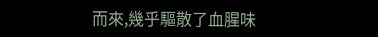而來,幾乎驅散了血腥味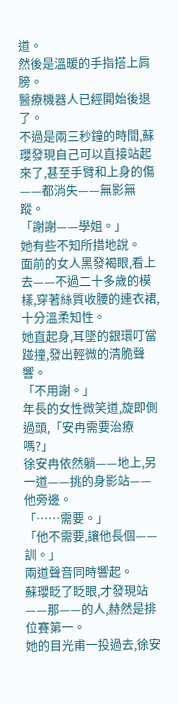道。
然後是溫暖的手指搭上肩膀。
醫療機器人已經開始後退了。
不過是兩三秒鐘的時間,蘇瓔發現自己可以直接站起來了,甚至手臂和上身的傷——都消失——無影無蹤。
「謝謝——學姐。」
她有些不知所措地說。
面前的女人黑發褐眼,看上去——不過二十多歲的模樣,穿著絲質收腰的連衣裙,十分溫柔知性。
她直起身,耳墜的銀環叮當踫撞,發出輕微的清脆聲響。
「不用謝。」
年長的女性微笑道,旋即側過頭,「安冉需要治療嗎?」
徐安冉依然躺——地上,另一道——挑的身影站——他旁邊。
「……需要。」
「他不需要,讓他長個——訓。」
兩道聲音同時響起。
蘇瓔眨了眨眼,才發現站——那——的人,赫然是排位賽第一。
她的目光甫一投過去,徐安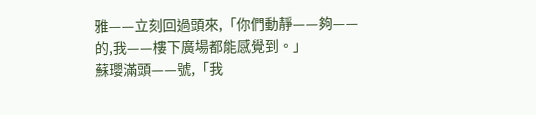雅——立刻回過頭來,「你們動靜——夠——的,我——樓下廣場都能感覺到。」
蘇瓔滿頭——號,「我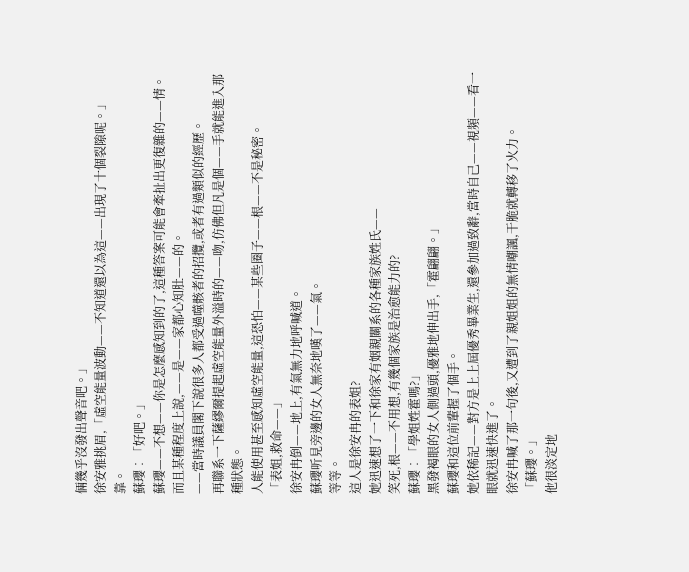倆幾乎沒發出聲音吧。」
徐安雅挑眉,「虛空能量波動——不知道還以為這——出現了十個裂隙呢。」
靠。
蘇瓔︰「好吧。」
蘇瓔——不想——你是怎麼感知到的了,這種答案可能會牽扯出更復雜的——情。
而且某種程度上說,——是——家都心知肚——的。
——當時議員閣下說很多人都受過噬骸者的招攬,或者有過類似的經歷。
再聯系一下薩繆爾提起虛空能量外溢時的——吻,仿佛但凡是個——手就能進入那種狀態。
人能使用甚至感知虛空能量,這恐怕——某些圈子——根——不是秘密。
「表姐,救命——」
徐安冉倒——地上,有氣無力地呼喊道。
蘇瓔听見旁邊的女人無奈地嘆了——氣。
等等。
這人是徐安冉的表姐?
她迅速想了一下和徐家有姻親關系的各種家族姓氏——
笑死,根——不用想,有幾個家族是治愈能力的?
蘇瓔︰「學姐姓霍嗎?」
黑發褐眼的女人側過頭,優雅地伸出手,「霍翩翩。」
蘇瓔和這位前輩握了個手。
她依稀記——對方是上上屆優秀畢業生,還參加過致辭,當時自己——視頻——看一眼就迅速快進了。
徐安冉喊了那一句後,又遭到了親姐姐的無情嘲諷,干脆就轉移了火力。
「蘇瓔。」
他很淡定地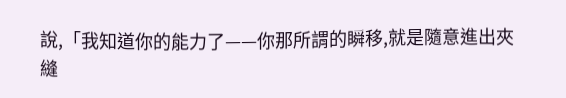說,「我知道你的能力了——你那所謂的瞬移,就是隨意進出夾縫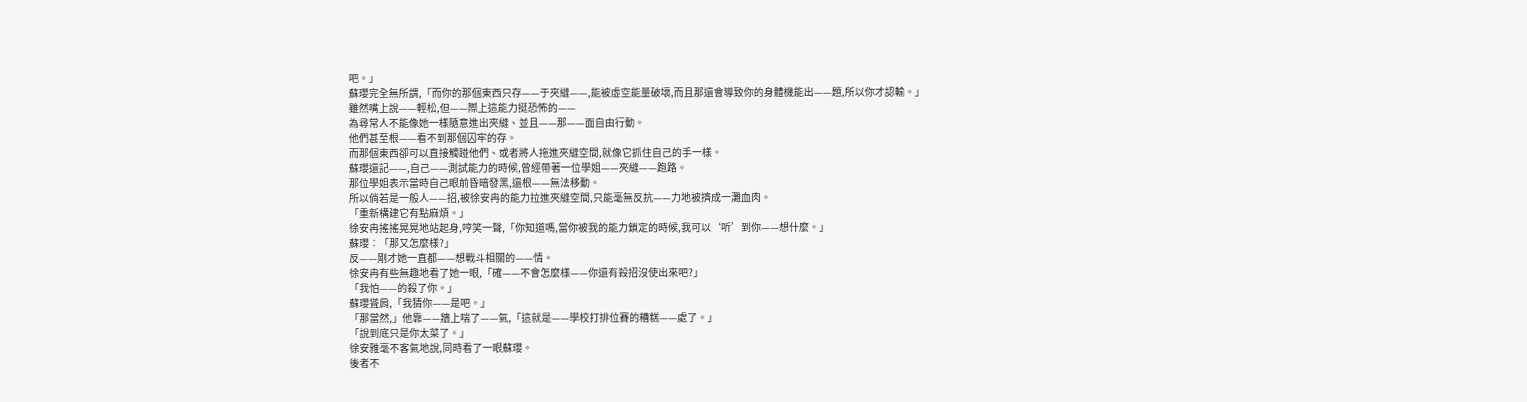吧。」
蘇瓔完全無所謂,「而你的那個東西只存——于夾縫——,能被虛空能量破壞,而且那還會導致你的身體機能出——題,所以你才認輸。」
雖然嘴上說——輕松,但——際上這能力挺恐怖的——
為尋常人不能像她一樣隨意進出夾縫、並且——那——面自由行動。
他們甚至根——看不到那個囚牢的存。
而那個東西卻可以直接觸踫他們、或者將人拖進夾縫空間,就像它抓住自己的手一樣。
蘇瓔還記——,自己——測試能力的時候,曾經帶著一位學姐——夾縫——跑路。
那位學姐表示當時自己眼前昏暗發黑,還根——無法移動。
所以倘若是一般人——招,被徐安冉的能力拉進夾縫空間,只能毫無反抗——力地被擠成一灘血肉。
「重新構建它有點麻煩。」
徐安冉搖搖晃晃地站起身,哼笑一聲,「你知道嗎,當你被我的能力鎖定的時候,我可以‘听’到你——想什麼。」
蘇瓔︰「那又怎麼樣?」
反——剛才她一直都——想戰斗相關的——情。
徐安冉有些無趣地看了她一眼,「確——不會怎麼樣——你還有殺招沒使出來吧?」
「我怕——的殺了你。」
蘇瓔聳肩,「我猜你——是吧。」
「那當然,」他靠——牆上喘了——氣,「這就是——學校打排位賽的糟糕——處了。」
「說到底只是你太菜了。」
徐安雅毫不客氣地說,同時看了一眼蘇瓔。
後者不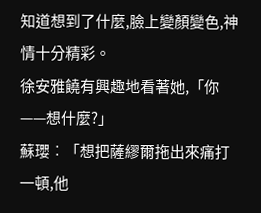知道想到了什麼,臉上變顏變色,神情十分精彩。
徐安雅饒有興趣地看著她,「你——想什麼?」
蘇瓔︰「想把薩繆爾拖出來痛打一頓,他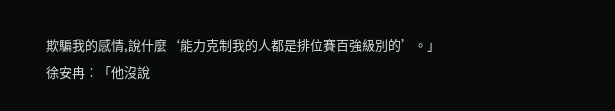欺騙我的感情,說什麼‘能力克制我的人都是排位賽百強級別的’。」
徐安冉︰「他沒說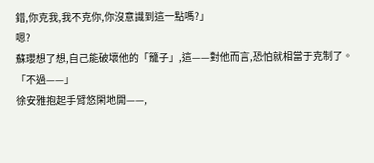錯,你克我,我不克你,你沒意識到這一點嗎?」
嗯?
蘇瓔想了想,自己能破壞他的「籠子」,這——對他而言,恐怕就相當于克制了。
「不過——」
徐安雅抱起手臂悠閑地開——,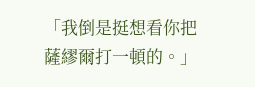「我倒是挺想看你把薩繆爾打一頓的。」